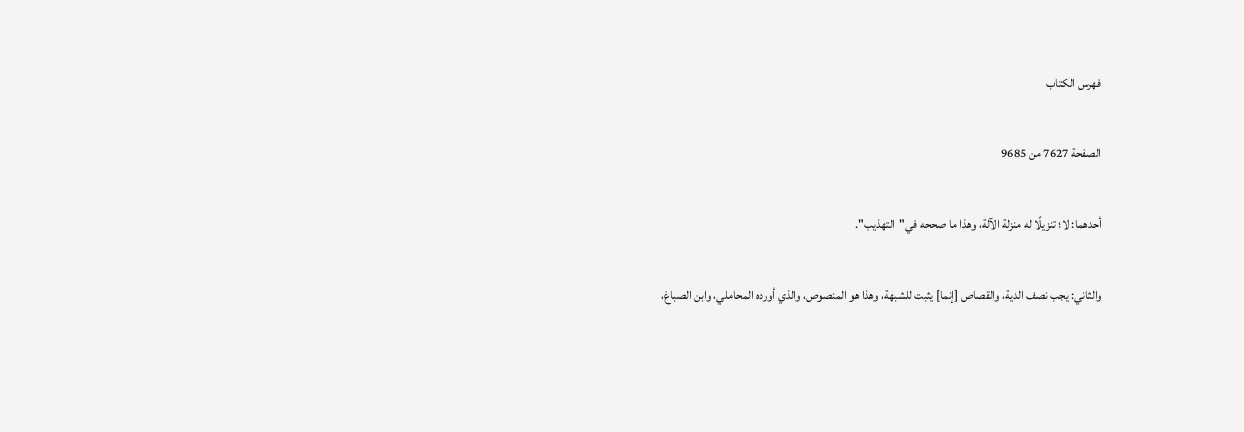فهرس الكتاب

الصفحة 7627 من 9685

أحدهما: لا؛ تنزيلًا له منزلة الآلة، وهذا ما صححه في"التهذيب".

والثاني: يجب نصف الدية، والقصاص [إنما] يثبت للشبهة، وهذا هو المنصوص، والذي أورده المحاملي، وابن الصباغ،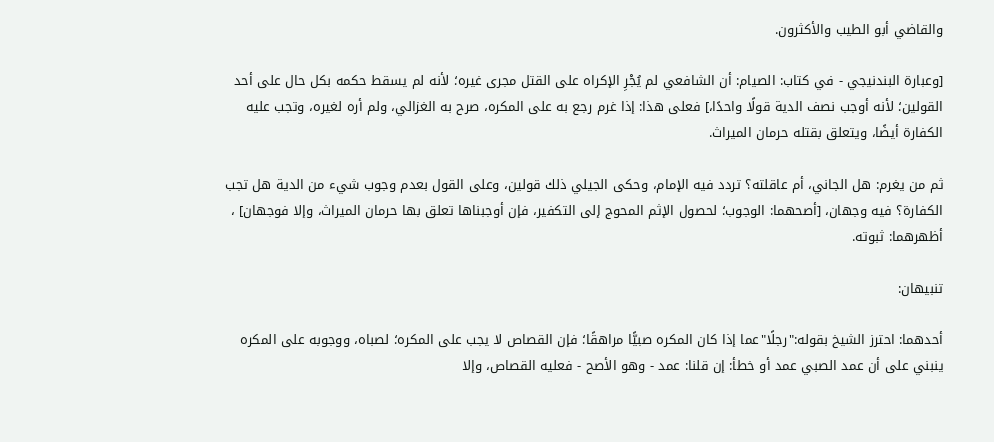والقاضي أبو الطيب والأكثرون.

[وعبارة البندنيجي - في كتاب: الصيام: أن الشافعي لم يُجْرِ الإكراه على القتل مجرى غيره؛ لأنه لم يسقط حكمه بكل حال على أحد القولين؛ لأنه أوجب نصف الدية قولًا واحدًا،] فعلى هذا: إذا غرم رجع به على المكره، صرح به الغزالي، ولم أره لغيره، وتجب عليه الكفارة أيضًا، ويتعلق بقتله حرمان الميراث.

ثم من يغرم: هل الجاني، أم عاقلته؟ تردد فيه الإمام، وحكى الجيلي ذلك قولين، وعلى القول بعدم وجوب شيء من الدية هل تجب الكفارة؟ فيه وجهان، [أصحهما: الوجوب؛ لحصول الإثم المحوج إلى التكفير، فإن أوجبناها تعلق بها حرمان الميراث، وإلا فوجهان] ، أظهرهما: ثبوته.

تنبيهان:

أحدهما: احترز الشيخ بقوله:"رجلًا"عما إذا كان المكره صبيًّا مراهقًا؛ فإن القصاص لا يجب على المكره؛ لصباه، ووجوبه على المكره ينبني على أن عمد الصبي عمد أو خطأ: إن قلنا: عمد - وهو الأصح - فعليه القصاص، وإلا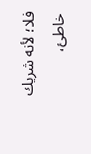فلا؛ لأنه شريك خاطئ،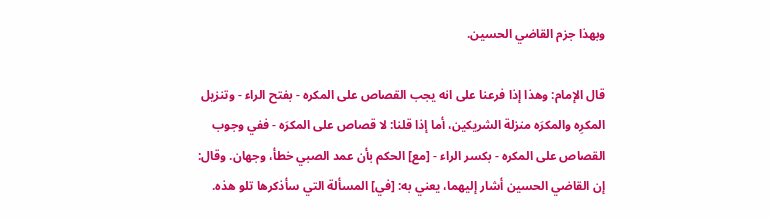وبهذا جزم القاضي الحسين.

قال الإمام: وهذا إذا فرعنا على انه يجب القصاص على المكره - بفتح الراء - وتنزيل المكرِه والمكرَه منزلة الشريكين، أما إذا قلنا: لا قصاص على المكرَه - ففي وجوب القصاص على المكره - بكسر الراء - [مع] الحكم بأن عمد الصبي خطأ، وجهان. وقال: إن القاضي الحسين أشار إليهما، يعني به: [في] المسألة التي سأذكرها تلو هذه.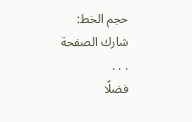حجم الخط:
شارك الصفحة
. . .
فضلًا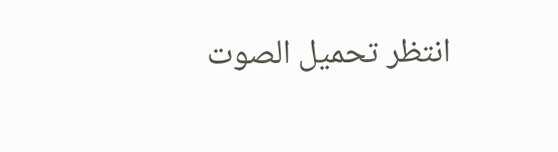انتظر تحميل الصوت